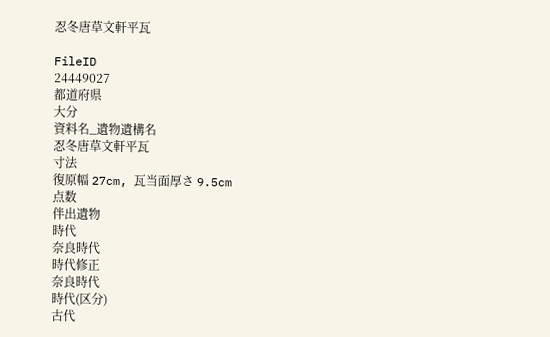忍冬唐草文軒平瓦

FileID
24449027
都道府県
大分
資料名_遺物遺構名
忍冬唐草文軒平瓦
寸法
復原幅 27cm, 瓦当面厚さ 9.5cm
点数
伴出遺物
時代
奈良時代
時代修正
奈良時代
時代(区分)
古代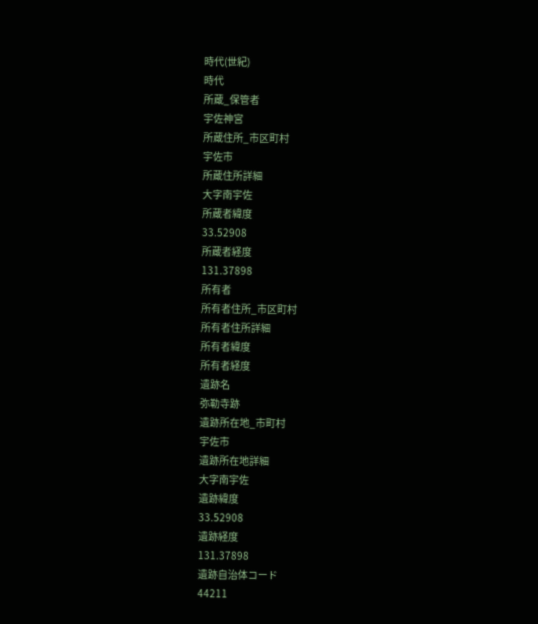時代(世紀)
時代
所蔵_保管者
宇佐神宮
所蔵住所_市区町村
宇佐市
所蔵住所詳細
大字南宇佐
所蔵者緯度
33.52908
所蔵者経度
131.37898
所有者
所有者住所_市区町村
所有者住所詳細
所有者緯度
所有者経度
遺跡名
弥勒寺跡
遺跡所在地_市町村
宇佐市
遺跡所在地詳細
大字南宇佐
遺跡緯度
33.52908
遺跡経度
131.37898
遺跡自治体コード
44211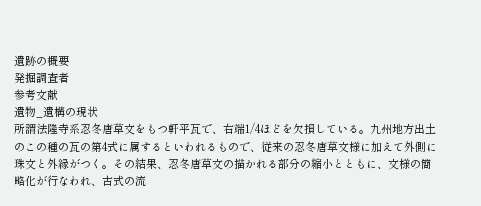遺跡の概要
発掘調査者
参考文献
遺物_遺構の現状
所謂法隆寺系忍冬唐草文をもつ軒平瓦で、右端1/4ほどを欠損している。九州地方出土のこの種の瓦の第4式に属するといわれるもので、従来の忍冬唐草文様に加えて外側に珠文と外縁がつく。その結果、忍冬唐草文の描かれる部分の縮小とともに、文様の簡略化が行なわれ、古式の流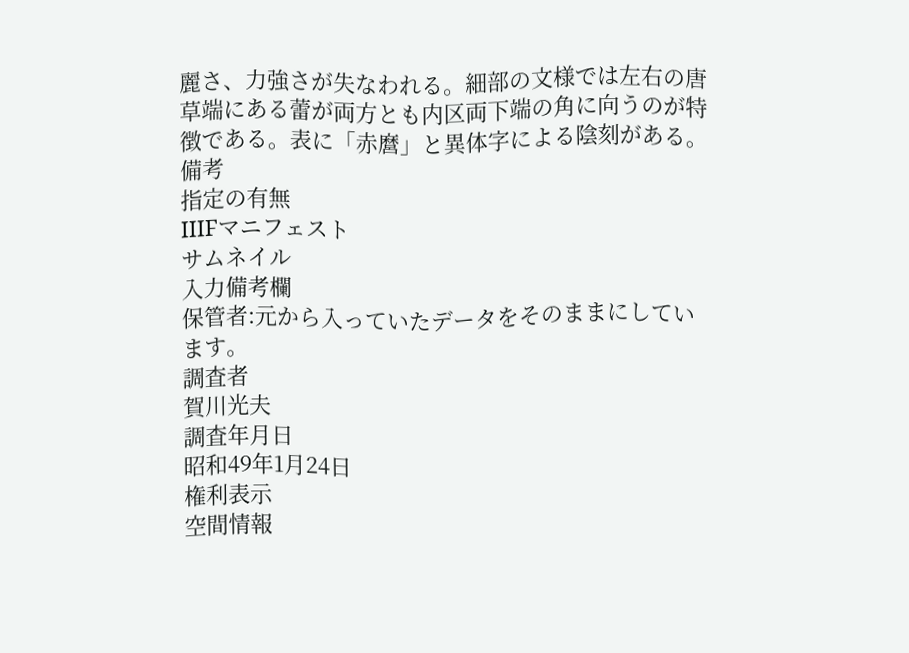麗さ、力強さが失なわれる。細部の文様では左右の唐草端にある蕾が両方とも内区両下端の角に向うのが特徴である。表に「赤麿」と異体字による陰刻がある。
備考
指定の有無
IIIFマニフェスト
サムネイル
入力備考欄
保管者:元から入っていたデータをそのままにしています。
調査者
賀川光夫
調査年月日
昭和49年1月24日
権利表示
空間情報